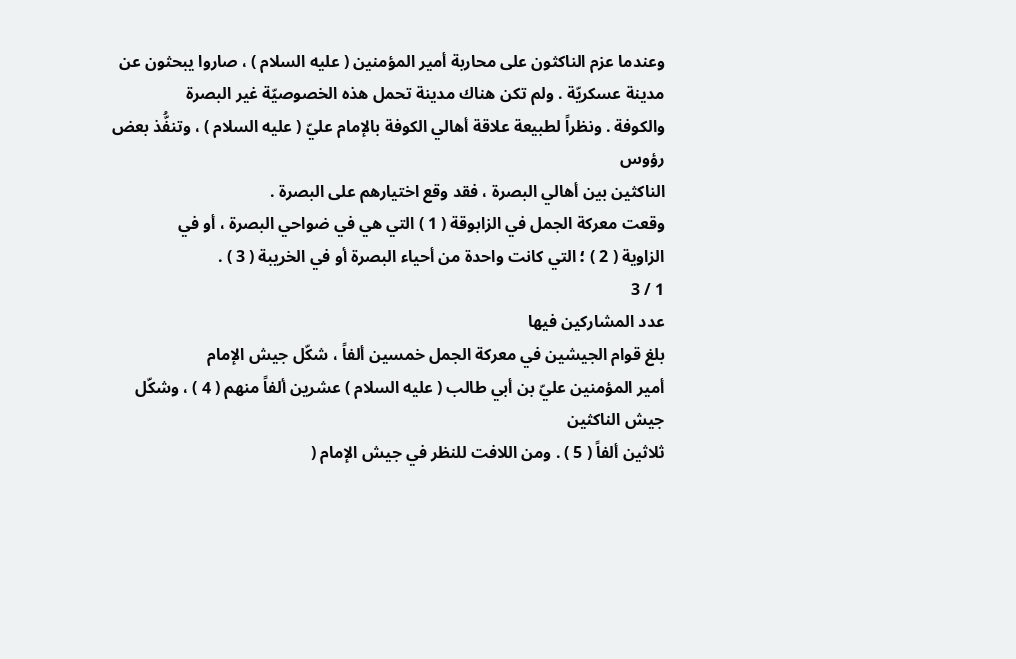وعندما عزم الناكثون على محاربة أمير المؤمنين ( عليه السلام ) ، صاروا يبحثون عن
مدينة عسكريّة . ولم تكن هناك مدينة تحمل هذه الخصوصيّة غير البصرة
والكوفة . ونظراً لطبيعة علاقة أهالي الكوفة بالإمام عليّ ( عليه السلام ) ، وتنفُّذ بعض رؤوس
الناكثين بين أهالي البصرة ، فقد وقع اختيارهم على البصرة .
وقعت معركة الجمل في الزابوقة ( 1 ) التي هي في ضواحي البصرة ، أو في
الزاوية ( 2 ) ؛ التي كانت واحدة من أحياء البصرة أو في الخريبة ( 3 ) .
1 / 3
عدد المشاركين فيها
بلغ قوام الجيشين في معركة الجمل خمسين ألفاً ، شكّل جيش الإمام
أمير المؤمنين عليّ بن أبي طالب ( عليه السلام ) عشرين ألفاً منهم ( 4 ) ، وشكّل جيش الناكثين
ثلاثين ألفاً ( 5 ) . ومن اللافت للنظر في جيش الإمام (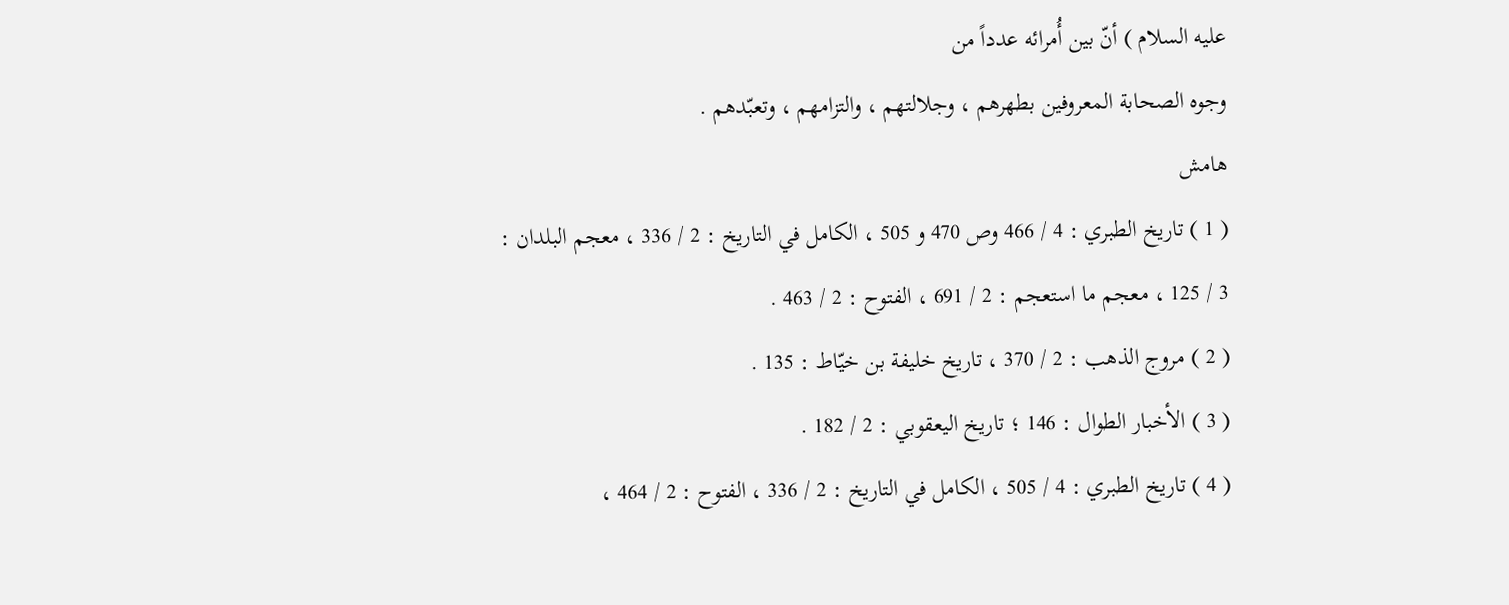عليه السلام ) أنّ بين أُمرائه عدداً من
وجوه الصحابة المعروفين بطهرهم ، وجلالتهم ، والتزامهم ، وتعبّدهم .
هامش
( 1 ) تاريخ الطبري : 4 / 466 وص 470 و 505 ، الكامل في التاريخ : 2 / 336 ، معجم البلدان :
3 / 125 ، معجم ما استعجم : 2 / 691 ، الفتوح : 2 / 463 .
( 2 ) مروج الذهب : 2 / 370 ، تاريخ خليفة بن خيّاط : 135 .
( 3 ) الأخبار الطوال : 146 ؛ تاريخ اليعقوبي : 2 / 182 .
( 4 ) تاريخ الطبري : 4 / 505 ، الكامل في التاريخ : 2 / 336 ، الفتوح : 2 / 464 ،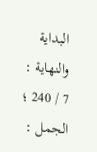البداية والنهاية :
7 / 240 ؛ الجمل :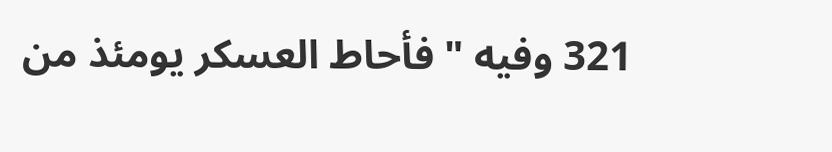321 وفيه " فأحاط العسكر يومئذ من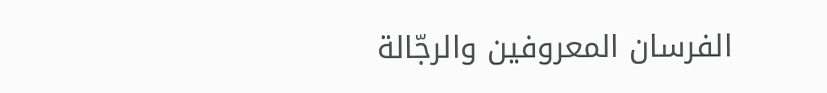الفرسان المعروفين والرجّالة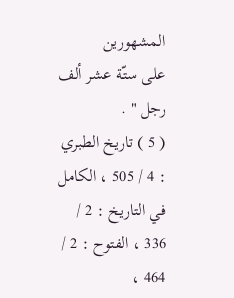المشهورين
على ستّة عشر ألف رجل " .
( 5 ) تاريخ الطبري : 4 / 505 ، الكامل في التاريخ : 2 / 336 ، الفتوح : 2 / 464 ،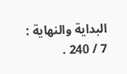البداية والنهاية :
7 / 240 .